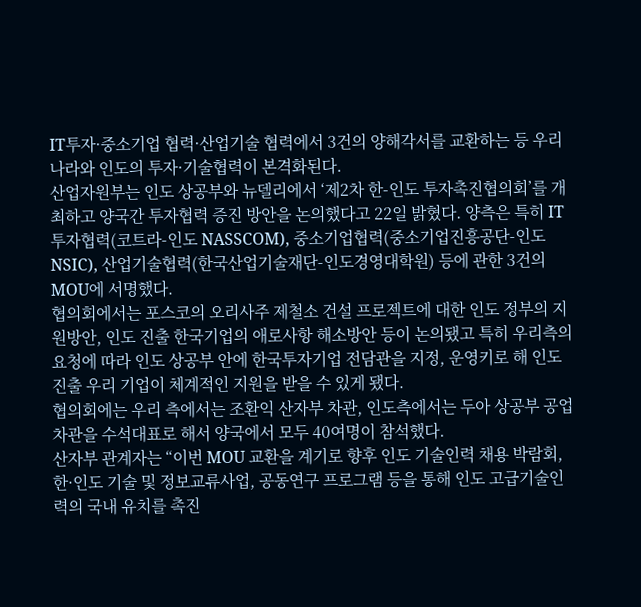IT투자·중소기업 협력·산업기술 협력에서 3건의 양해각서를 교환하는 등 우리나라와 인도의 투자·기술협력이 본격화된다.
산업자원부는 인도 상공부와 뉴델리에서 ‘제2차 한-인도 투자촉진협의회’를 개최하고 양국간 투자협력 증진 방안을 논의했다고 22일 밝혔다. 양측은 특히 IT투자협력(코트라-인도 NASSCOM), 중소기업협력(중소기업진흥공단-인도 NSIC), 산업기술협력(한국산업기술재단-인도경영대학원) 등에 관한 3건의 MOU에 서명했다.
협의회에서는 포스코의 오리사주 제철소 건설 프로젝트에 대한 인도 정부의 지원방안, 인도 진출 한국기업의 애로사항 해소방안 등이 논의됐고 특히 우리측의 요청에 따라 인도 상공부 안에 한국투자기업 전담관을 지정, 운영키로 해 인도 진출 우리 기업이 체계적인 지원을 받을 수 있게 됐다.
협의회에는 우리 측에서는 조환익 산자부 차관, 인도측에서는 두아 상공부 공업차관을 수석대표로 해서 양국에서 모두 40여명이 참석했다.
산자부 관계자는 “이번 MOU 교환을 계기로 향후 인도 기술인력 채용 박람회, 한·인도 기술 및 정보교류사업, 공동연구 프로그램 등을 통해 인도 고급기술인력의 국내 유치를 촉진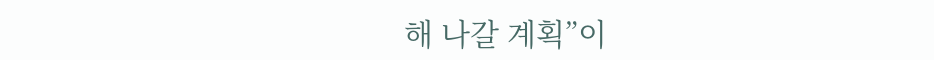해 나갈 계획”이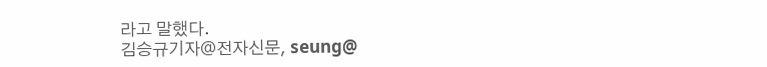라고 말했다.
김승규기자@전자신문, seung@